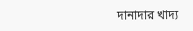দানাদার খাদ্য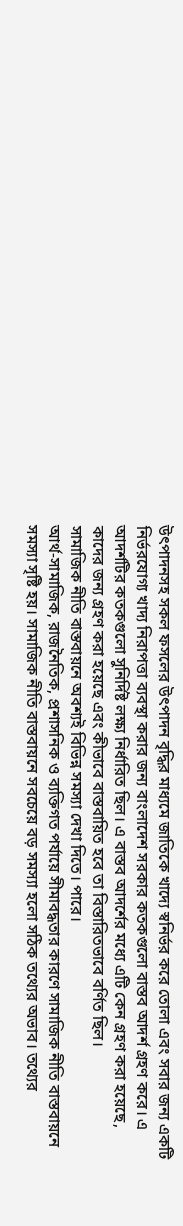উৎপাদনসহ সকল ফসলের উৎপাদন বৃদ্ধির মাধ্যমে জাতিকে খাদ্যে স্বনির্ভর করে তোলা এবং সবার জন্য একটি নির্ভরযোগ্য খাদ্য নিরাপত্তা ব্যবস্থা করার জন্য বাংলাদেশ সরকার কতকগুলো বাস্তব আদর্শ গ্রহণ করে। এ আদর্শটির কতকগুলো সুনির্দিষ্ট লক্ষ্য নির্ধারিত ছিল। এ বাস্তব আদর্শের মধ্যে এটি কেন গ্রহণ করা হয়েছে, কাদের জন্য গ্রহণ করা হয়েছে এবং কীভাবে বাস্তবায়িত হবে তা বিস্তারিতভাবে বর্ণিত ছিল।
সামাজিক নীতি বাস্তবায়নে অবশ্যই বিভিন্ন সমস্যা দেখা দিতে। পারে।
আর্থ-সামাজিক, রাজনৈতিক, প্রশাসনিক ও ব্যক্তিগত পর্যায়ে সীমাবদ্ধতার কারণে সামাজিক নীতি বাস্তবায়নে সমস্যা সৃষ্টি হয়। সামাজিক নীতি বাস্তবায়নে সবচেয়ে বড় সমস্যা হলো সঠিক তথ্যের অভাব। তথ্যের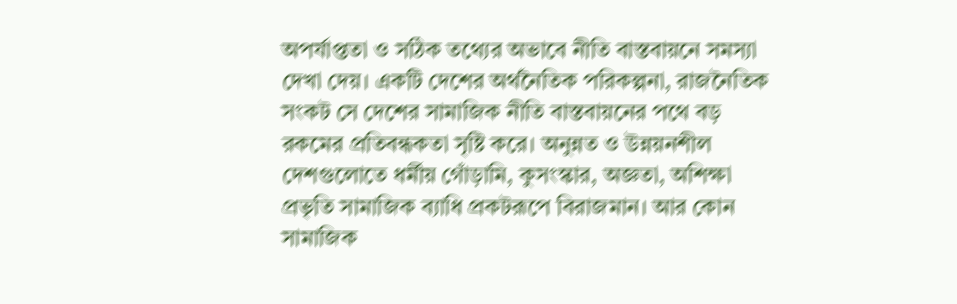অপর্যাপ্ততা ও সঠিক তথ্যের অভাবে নীতি বাস্তবায়নে সমস্যা দেখা দেয়। একটি দেশের অর্থনৈতিক পরিকল্পনা, রাজনৈতিক সংকট সে দেশের সামাজিক নীতি বাস্তবায়নের পথে বড় রকমের প্রতিবন্ধকতা সৃষ্টি করে। অনুন্নত ও উন্নয়নশীল দেশগুলোতে ধর্মীয় গোঁড়ামি, কুসংস্কার, অজ্ঞতা, অশিক্ষা প্রভৃতি সামাজিক ব্যাধি প্রকটরূপে বিরাজমান। আর কোন সামাজিক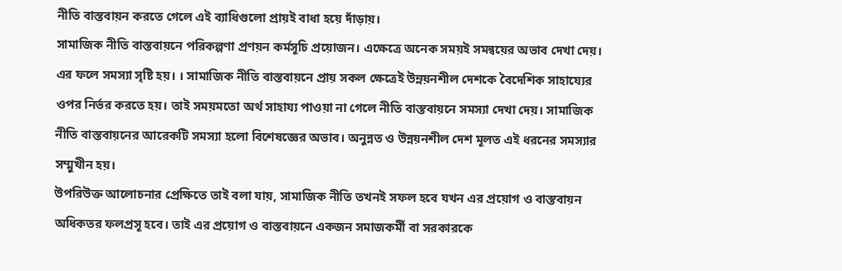নীতি বাস্তবায়ন করতে গেলে এই ব্যাধিগুলো প্রায়ই বাধা হয়ে দাঁড়ায়।
সামাজিক নীতি বাস্তবায়নে পরিকল্পণা প্রণয়ন কর্মসূচি প্রয়োজন। এক্ষেত্রে অনেক সময়ই সমন্বয়ের অভাব দেখা দেয়। এর ফলে সমস্যা সৃষ্টি হয়। । সামাজিক নীতি বাস্তবায়নে প্রায় সকল ক্ষেত্রেই উন্নয়নশীল দেশকে বৈদেশিক সাহায্যের ওপর নির্ভর করতে হয়। তাই সময়মতো অর্থ সাহায্য পাওয়া না গেলে নীতি বাস্তবায়নে সমস্যা দেখা দেয়। সামাজিক নীতি বাস্তবায়নের আরেকটি সমস্যা হলো বিশেষজ্ঞের অভাব। অনুন্নত ও উন্নয়নশীল দেশ মূলত এই ধরনের সমস্যার সম্মুখীন হয়।
উপরিউক্ত আলোচনার প্রেক্ষিতে তাই বলা যায়, সামাজিক নীতি তখনই সফল হবে যখন এর প্রয়োগ ও বাস্তবায়ন অধিকতর ফলপ্রসূ হবে। তাই এর প্রয়োগ ও বাস্তবায়নে একজন সমাজকর্মী বা সরকারকে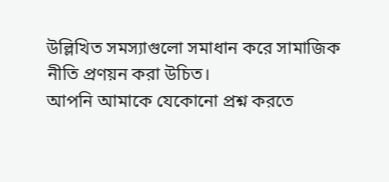উল্লিখিত সমস্যাগুলো সমাধান করে সামাজিক নীতি প্রণয়ন করা উচিত।
আপনি আমাকে যেকোনো প্রশ্ন করতে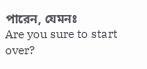পারেন, যেমনঃ
Are you sure to start over?